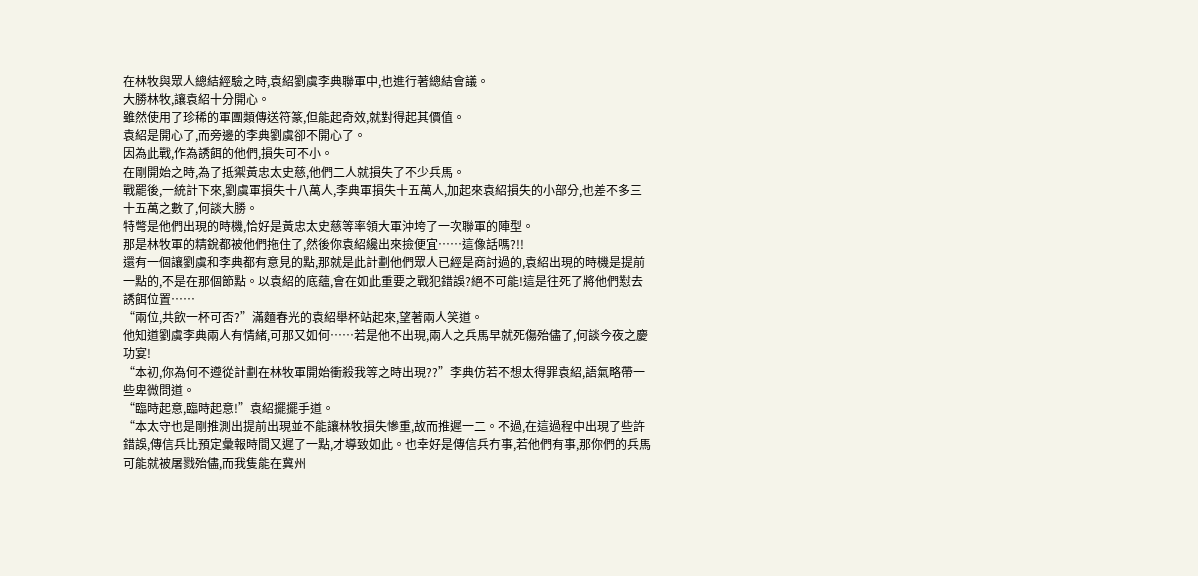在林牧與眾人總結經驗之時,袁紹劉虞李典聯軍中,也進行著總結會議。
大勝林牧,讓袁紹十分開心。
雖然使用了珍稀的軍團類傳送符篆,但能起奇效,就對得起其價值。
袁紹是開心了,而旁邊的李典劉虞卻不開心了。
因為此戰,作為誘餌的他們,損失可不小。
在剛開始之時,為了抵禦黃忠太史慈,他們二人就損失了不少兵馬。
戰罷後,一統計下來,劉虞軍損失十八萬人,李典軍損失十五萬人,加起來袁紹損失的小部分,也差不多三十五萬之數了,何談大勝。
特彆是他們出現的時機,恰好是黃忠太史慈等率領大軍沖垮了一次聯軍的陣型。
那是林牧軍的精銳都被他們拖住了,然後你袁紹纔出來撿便宜……這像話嗎?!!
還有一個讓劉虞和李典都有意見的點,那就是此計劃他們眾人已經是商討過的,袁紹出現的時機是提前一點的,不是在那個節點。以袁紹的底蘊,會在如此重要之戰犯錯誤?絕不可能!這是往死了將他們懟去誘餌位置……
“兩位,共飲一杯可否?”滿麵春光的袁紹舉杯站起來,望著兩人笑道。
他知道劉虞李典兩人有情緒,可那又如何……若是他不出現,兩人之兵馬早就死傷殆儘了,何談今夜之慶功宴!
“本初,你為何不遵從計劃在林牧軍開始衝殺我等之時出現??”李典仿若不想太得罪袁紹,語氣略帶一些卑微問道。
“臨時起意,臨時起意!”袁紹擺擺手道。
“本太守也是剛推測出提前出現並不能讓林牧損失慘重,故而推遲一二。不過,在這過程中出現了些許錯誤,傳信兵比預定彙報時間又遲了一點,才導致如此。也幸好是傳信兵冇事,若他們有事,那你們的兵馬可能就被屠戮殆儘,而我隻能在冀州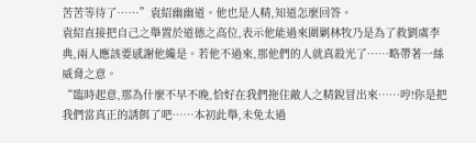苦苦等待了……”袁紹幽幽道。他也是人精,知道怎麼回答。
袁紹直接把自己之舉置於道德之高位,表示他能過來圍剿林牧乃是為了救劉虞李典,兩人應該要感謝他纔是。若他不過來,那他們的人就真殺光了……略帶著一絲威脅之意。
“臨時起意,那為什麼不早不晚,恰好在我們拖住敵人之精銳冒出來……哼!你是把我們當真正的誘餌了吧……本初此舉,未免太過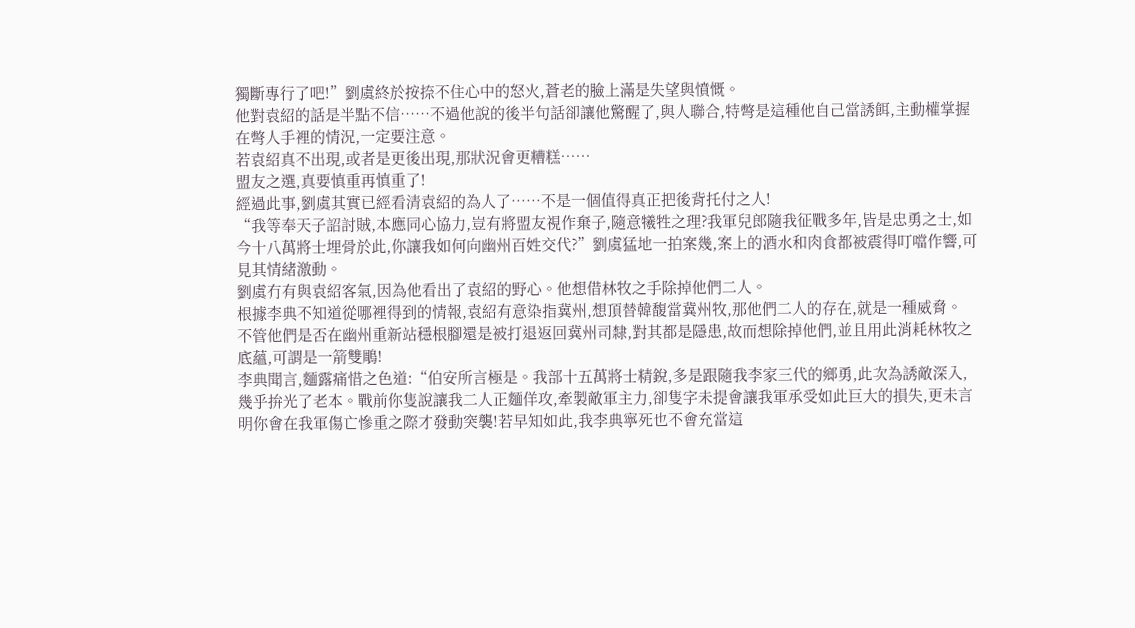獨斷專行了吧!”劉虞終於按捺不住心中的怒火,蒼老的臉上滿是失望與憤慨。
他對袁紹的話是半點不信……不過他說的後半句話卻讓他驚醒了,與人聯合,特彆是這種他自己當誘餌,主動權掌握在彆人手裡的情況,一定要注意。
若袁紹真不出現,或者是更後出現,那狀況會更糟糕……
盟友之選,真要慎重再慎重了!
經過此事,劉虞其實已經看清袁紹的為人了……不是一個值得真正把後背托付之人!
“我等奉天子詔討賊,本應同心協力,豈有將盟友視作棄子,隨意犧牲之理?我軍兒郎隨我征戰多年,皆是忠勇之士,如今十八萬將士埋骨於此,你讓我如何向幽州百姓交代?”劉虞猛地一拍案幾,案上的酒水和肉食都被震得叮噹作響,可見其情緒激動。
劉虞冇有與袁紹客氣,因為他看出了袁紹的野心。他想借林牧之手除掉他們二人。
根據李典不知道從哪裡得到的情報,袁紹有意染指冀州,想頂替韓馥當冀州牧,那他們二人的存在,就是一種威脅。
不管他們是否在幽州重新站穩根腳還是被打退返回冀州司隸,對其都是隱患,故而想除掉他們,並且用此消耗林牧之底蘊,可謂是一箭雙鵰!
李典聞言,麵露痛惜之色道:“伯安所言極是。我部十五萬將士精銳,多是跟隨我李家三代的鄉勇,此次為誘敵深入,幾乎拚光了老本。戰前你隻說讓我二人正麵佯攻,牽製敵軍主力,卻隻字未提會讓我軍承受如此巨大的損失,更未言明你會在我軍傷亡慘重之際才發動突襲!若早知如此,我李典寧死也不會充當這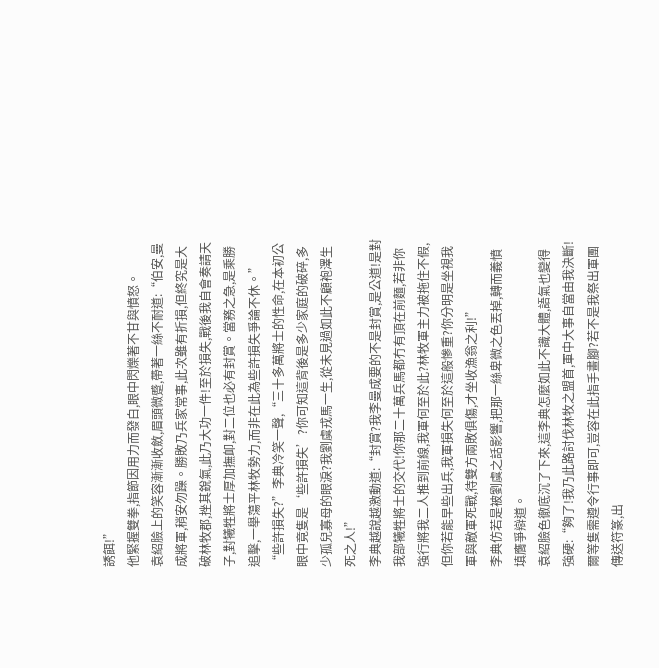誘餌!”
他緊握雙拳,指節因用力而發白,眼中閃爍著不甘與憤怒。
袁紹臉上的笑容漸漸收斂,眉頭微蹙,帶著一絲不耐道:“伯安,曼成將軍,稍安勿躁。勝敗乃兵家常事,此次雖有折損,但終究是大破林牧郡,挫其銳氣,此乃大功一件!至於損失,戰後我自會奏請天子,對犧牲將士厚加撫卹,對二位也必有封賞。當務之急,是乘勝追擊,一舉蕩平林牧勢力,而非在此為些許損失爭論不休。”
“些許損失?”李典冷笑一聲,“三十多萬將士的性命,在本初公眼中竟隻是‘些許損失’?你可知這背後是多少家庭的破碎,多少孤兒寡母的眼淚?我劉虞戎馬一生,從未見過如此不顧袍澤生死之人!”
李典越說越激動道:“封賞?我李曼成要的不是封賞,是公道!是對我部犧牲將士的交代!你那二十萬兵馬都冇有頂在前麵,若非你強行將我二人推到前線,我軍何至於此?林牧軍主力被拖住不假,但你若能早些出兵,我軍損失何至於這般慘重?你分明是坐視我軍與敵軍死戰,待雙方兩敗俱傷,才坐收漁翁之利!”
李典仿若是被劉虞之話影響,把那一絲卑微之色丟掉,轉而義憤填膺爭辯道。
袁紹臉色徹底沉了下來,這李典怎麼如此不識大體,語氣也變得強硬:“夠了!我乃此路討伐林牧之盟首,軍中大事自當由我決斷!爾等隻需遵令行事即可,豈容在此指手畫腳?若不是我祭出軍團傳送符篆,出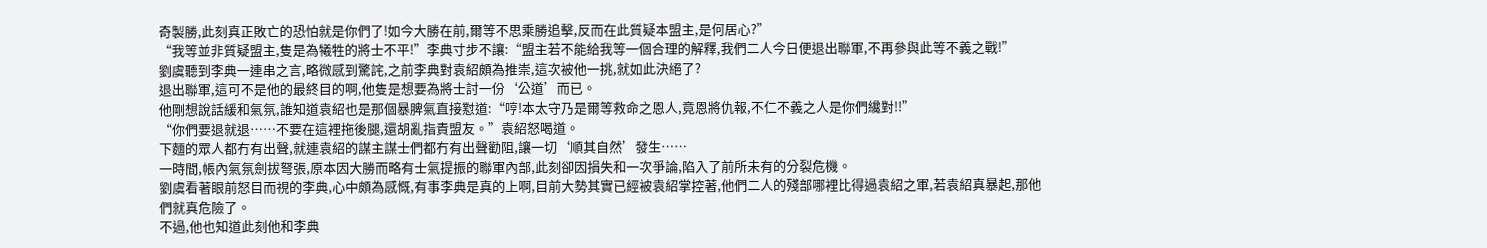奇製勝,此刻真正敗亡的恐怕就是你們了!如今大勝在前,爾等不思乘勝追擊,反而在此質疑本盟主,是何居心?”
“我等並非質疑盟主,隻是為犧牲的將士不平!”李典寸步不讓:“盟主若不能給我等一個合理的解釋,我們二人今日便退出聯軍,不再參與此等不義之戰!”
劉虞聽到李典一連串之言,略微感到驚詫,之前李典對袁紹頗為推崇,這次被他一挑,就如此決絕了?
退出聯軍,這可不是他的最終目的啊,他隻是想要為將士討一份‘公道’而已。
他剛想說話緩和氣氛,誰知道袁紹也是那個暴脾氣直接懟道:“哼!本太守乃是爾等救命之恩人,竟恩將仇報,不仁不義之人是你們纔對!!”
“你們要退就退……不要在這裡拖後腿,還胡亂指責盟友。”袁紹怒喝道。
下麵的眾人都冇有出聲,就連袁紹的謀主謀士們都冇有出聲勸阻,讓一切‘順其自然’發生……
一時間,帳內氣氛劍拔弩張,原本因大勝而略有士氣提振的聯軍內部,此刻卻因損失和一次爭論,陷入了前所未有的分裂危機。
劉虞看著眼前怒目而視的李典,心中頗為感慨,有事李典是真的上啊,目前大勢其實已經被袁紹掌控著,他們二人的殘部哪裡比得過袁紹之軍,若袁紹真暴起,那他們就真危險了。
不過,他也知道此刻他和李典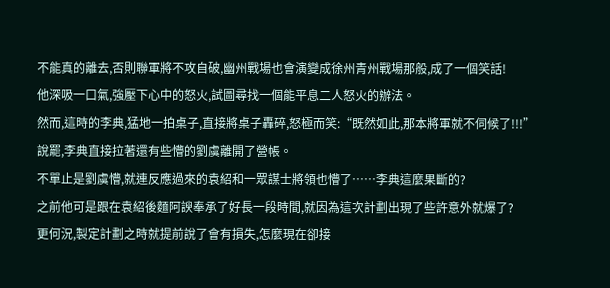不能真的離去,否則聯軍將不攻自破,幽州戰場也會演變成徐州青州戰場那般,成了一個笑話!
他深吸一口氣,強壓下心中的怒火,試圖尋找一個能平息二人怒火的辦法。
然而,這時的李典,猛地一拍桌子,直接將桌子轟碎,怒極而笑:“既然如此,那本將軍就不伺候了!!!”
說罷,李典直接拉著還有些懵的劉虞離開了營帳。
不單止是劉虞懵,就連反應過來的袁紹和一眾謀士將領也懵了……李典這麼果斷的?
之前他可是跟在袁紹後麵阿諛奉承了好長一段時間,就因為這次計劃出現了些許意外就爆了?
更何況,製定計劃之時就提前說了會有損失,怎麼現在卻接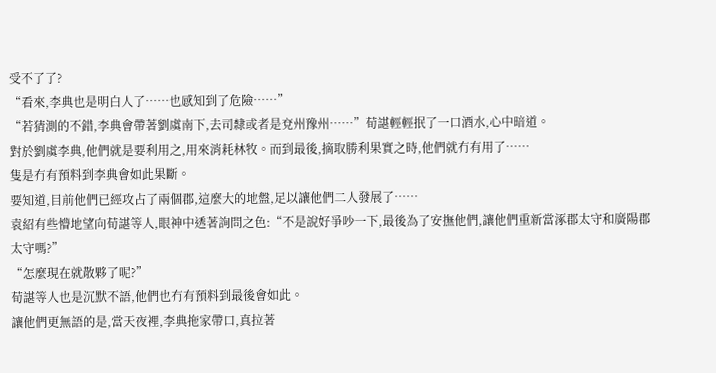受不了了?
“看來,李典也是明白人了……也感知到了危險……”
“若猜測的不錯,李典會帶著劉虞南下,去司隸或者是兗州豫州……”荀諶輕輕抿了一口酒水,心中暗道。
對於劉虞李典,他們就是要利用之,用來消耗林牧。而到最後,摘取勝利果實之時,他們就冇有用了……
隻是冇有預料到李典會如此果斷。
要知道,目前他們已經攻占了兩個郡,這麼大的地盤,足以讓他們二人發展了……
袁紹有些懵地望向荀諶等人,眼神中透著詢問之色:“不是說好爭吵一下,最後為了安撫他們,讓他們重新當涿郡太守和廣陽郡太守嗎?”
“怎麼現在就散夥了呢?”
荀諶等人也是沉默不語,他們也冇有預料到最後會如此。
讓他們更無語的是,當天夜裡,李典拖家帶口,真拉著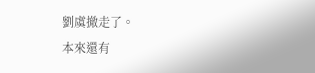劉虞撤走了。
本來還有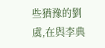些猶豫的劉虞,在與李典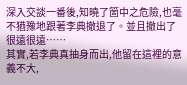深入交談一番後,知曉了箇中之危險,也毫不猶豫地跟著李典撤退了。並且撤出了很遠很遠……
其實,若李典真抽身而出,他留在這裡的意義不大,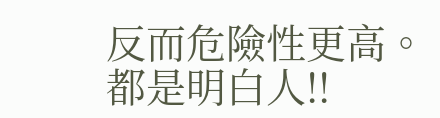反而危險性更高。
都是明白人!!